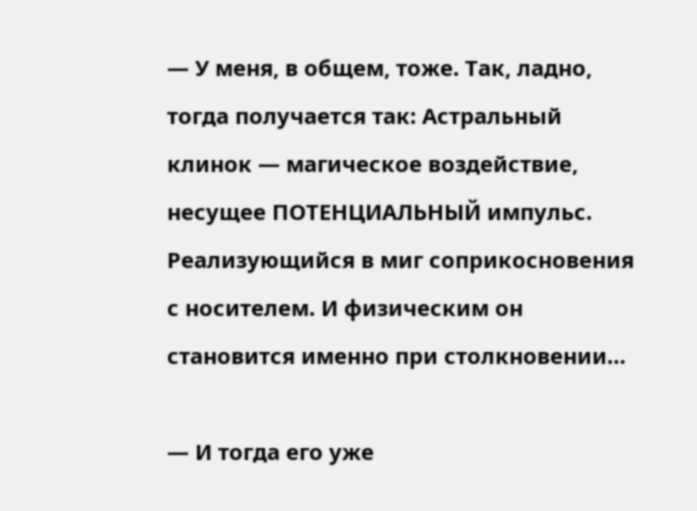— У меня, в общем, тоже. Так, ладно, тогда получается так: Астральный клинок — магическое воздействие, несущее ПОТЕНЦИАЛЬНЫЙ импульс. Реализующийся в миг соприкосновения с носителем. И физическим он становится именно при столкновении…

— И тогда его уже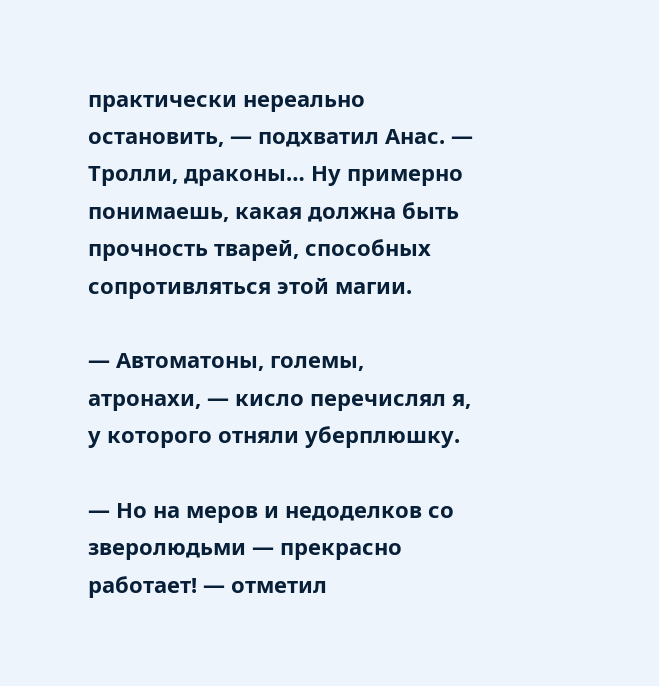практически нереально остановить, — подхватил Анас. — Тролли, драконы… Ну примерно понимаешь, какая должна быть прочность тварей, способных сопротивляться этой магии.

— Автоматоны, големы, атронахи, — кисло перечислял я, у которого отняли уберплюшку.

— Но на меров и недоделков со зверолюдьми — прекрасно работает! — отметил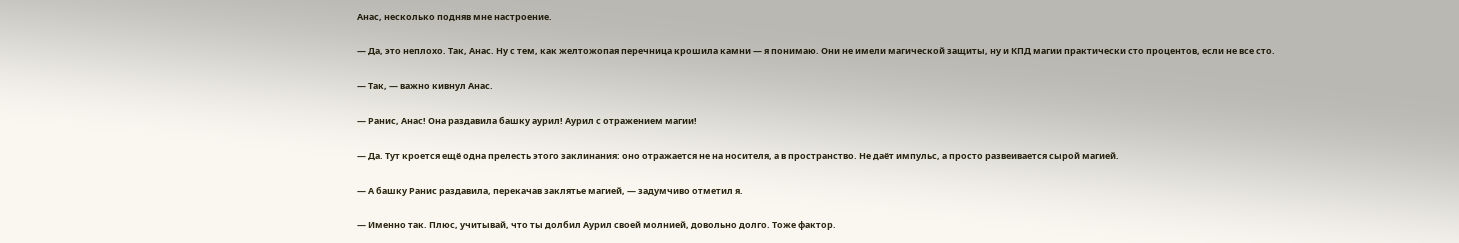Анас, несколько подняв мне настроение.

— Да, это неплохо. Так, Анас. Ну с тем, как желтожопая перечница крошила камни — я понимаю. Они не имели магической защиты, ну и КПД магии практически сто процентов, если не все сто.

— Так, — важно кивнул Анас.

— Ранис, Анас! Она раздавила башку аурил! Аурил с отражением магии!

— Да. Тут кроется ещё одна прелесть этого заклинания: оно отражается не на носителя, а в пространство. Не даёт импульс, а просто развеивается сырой магией.

— А башку Ранис раздавила, перекачав заклятье магией, — задумчиво отметил я.

— Именно так. Плюс, учитывай, что ты долбил Аурил своей молнией, довольно долго. Тоже фактор.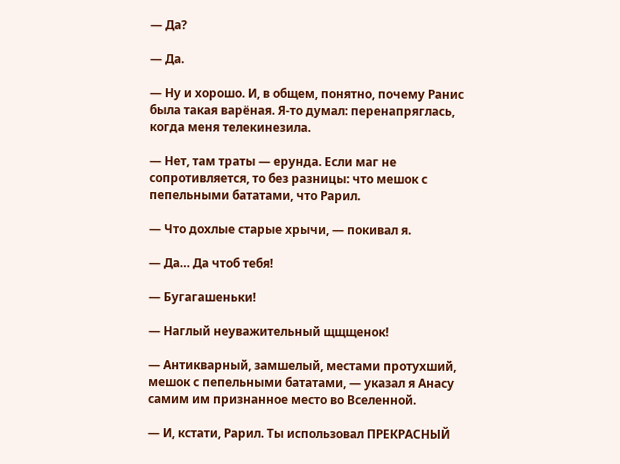— Да?

— Да.

— Ну и хорошо. И, в общем, понятно, почему Ранис была такая варёная. Я-то думал: перенапряглась, когда меня телекинезила.

— Нет, там траты — ерунда. Если маг не сопротивляется, то без разницы: что мешок с пепельными бататами, что Рарил.

— Что дохлые старые хрычи, — покивал я.

— Да… Да чтоб тебя!

— Бугагашеньки!

— Наглый неуважительный щщщенок!

— Антикварный, замшелый, местами протухший, мешок с пепельными бататами, — указал я Анасу самим им признанное место во Вселенной.

— И, кстати, Рарил. Ты использовал ПРЕКРАСНЫЙ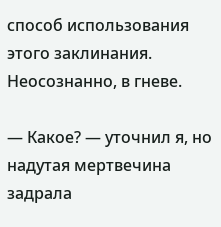способ использования этого заклинания. Неосознанно, в гневе.

— Какое? — уточнил я, но надутая мертвечина задрала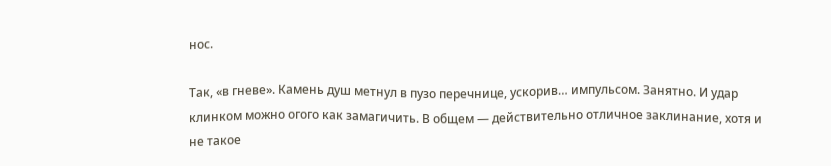нос.

Так, «в гневе». Камень душ метнул в пузо перечнице, ускорив… импульсом. Занятно. И удар клинком можно огого как замагичить. В общем — действительно отличное заклинание, хотя и не такое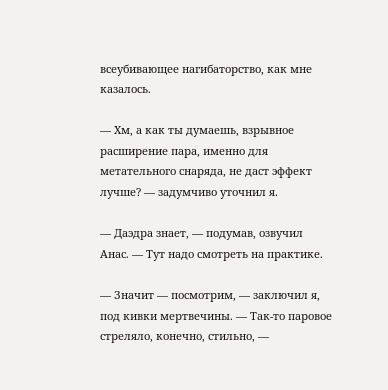всеубивающее нагибаторство, как мне казалось.

— Хм, а как ты думаешь, взрывное расширение пара, именно для метательного снаряда, не даст эффект лучше? — задумчиво уточнил я.

— Даэдра знает, — подумав, озвучил Анас. — Тут надо смотреть на практике.

— Значит — посмотрим, — заключил я, под кивки мертвечины. — Так-то паровое стреляло, конечно, стильно, —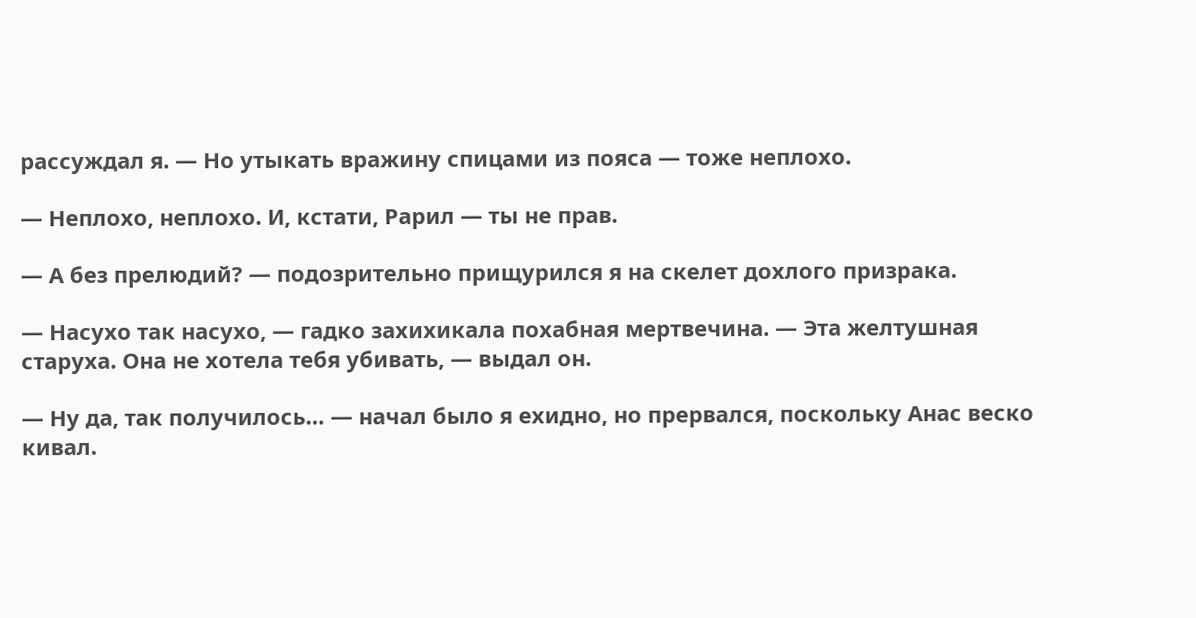рассуждал я. — Но утыкать вражину спицами из пояса — тоже неплохо.

— Неплохо, неплохо. И, кстати, Рарил — ты не прав.

— А без прелюдий? — подозрительно прищурился я на скелет дохлого призрака.

— Насухо так насухо, — гадко захихикала похабная мертвечина. — Эта желтушная старуха. Она не хотела тебя убивать, — выдал он.

— Ну да, так получилось… — начал было я ехидно, но прервался, поскольку Анас веско кивал.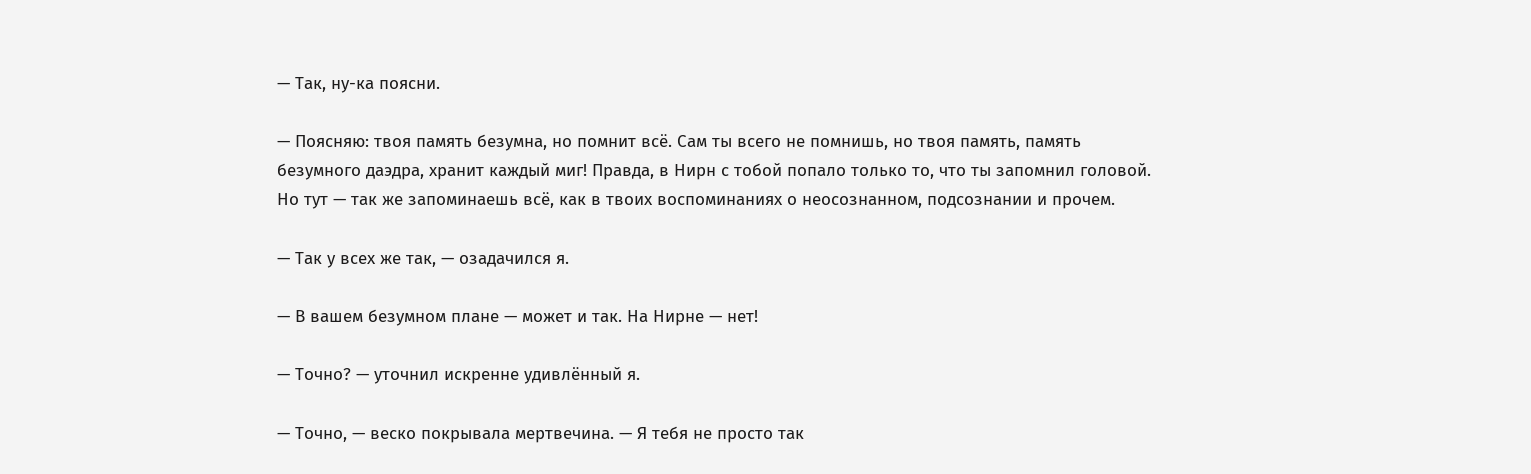— Так, ну-ка поясни.

— Поясняю: твоя память безумна, но помнит всё. Сам ты всего не помнишь, но твоя память, память безумного даэдра, хранит каждый миг! Правда, в Нирн с тобой попало только то, что ты запомнил головой. Но тут — так же запоминаешь всё, как в твоих воспоминаниях о неосознанном, подсознании и прочем.

— Так у всех же так, — озадачился я.

— В вашем безумном плане — может и так. На Нирне — нет!

— Точно? — уточнил искренне удивлённый я.

— Точно, — веско покрывала мертвечина. — Я тебя не просто так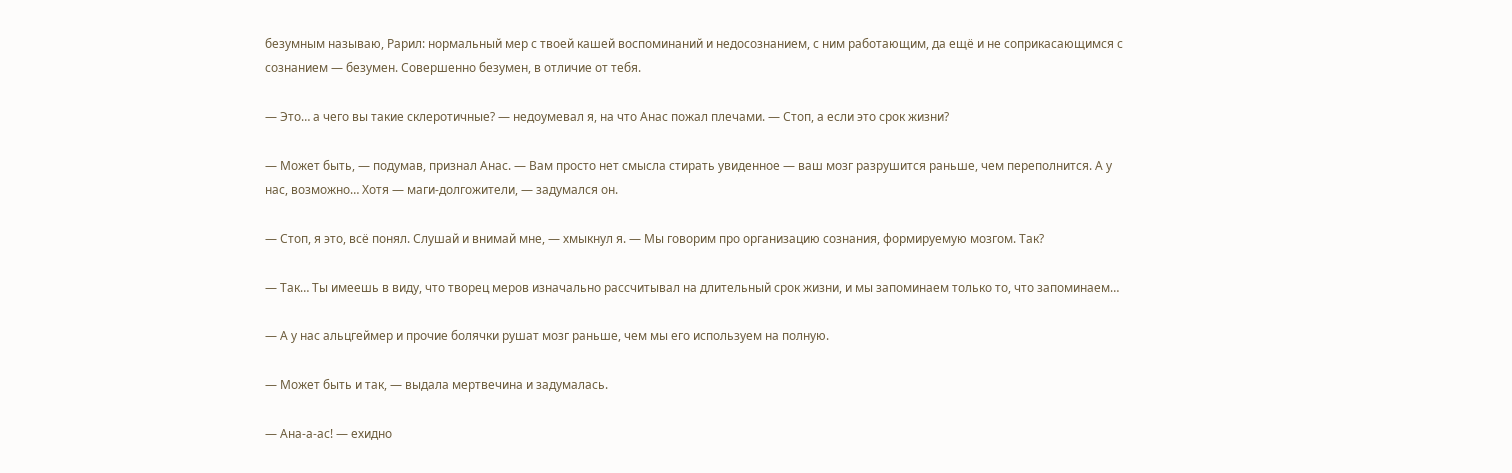безумным называю, Рарил: нормальный мер с твоей кашей воспоминаний и недосознанием, с ним работающим, да ещё и не соприкасающимся с сознанием — безумен. Совершенно безумен, в отличие от тебя.

— Это… а чего вы такие склеротичные? — недоумевал я, на что Анас пожал плечами. — Стоп, а если это срок жизни?

— Может быть, — подумав, признал Анас. — Вам просто нет смысла стирать увиденное — ваш мозг разрушится раньше, чем переполнится. А у нас, возможно… Хотя — маги-долгожители, — задумался он.

— Стоп, я это, всё понял. Слушай и внимай мне, — хмыкнул я. — Мы говорим про организацию сознания, формируемую мозгом. Так?

— Так… Ты имеешь в виду, что творец меров изначально рассчитывал на длительный срок жизни, и мы запоминаем только то, что запоминаем…

— А у нас альцгеймер и прочие болячки рушат мозг раньше, чем мы его используем на полную.

— Может быть и так, — выдала мертвечина и задумалась.

— Ана-а-ас! — ехидно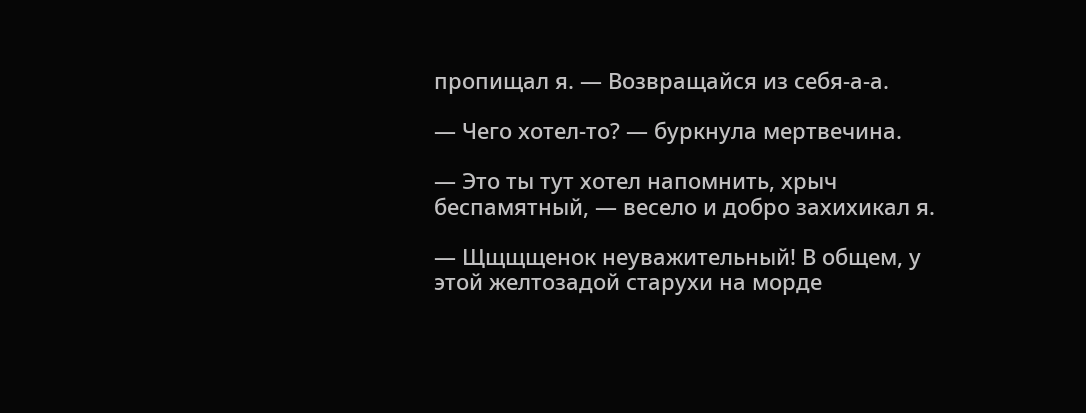пропищал я. — Возвращайся из себя-а-а.

— Чего хотел-то? — буркнула мертвечина.

— Это ты тут хотел напомнить, хрыч беспамятный, — весело и добро захихикал я.

— Щщщщенок неуважительный! В общем, у этой желтозадой старухи на морде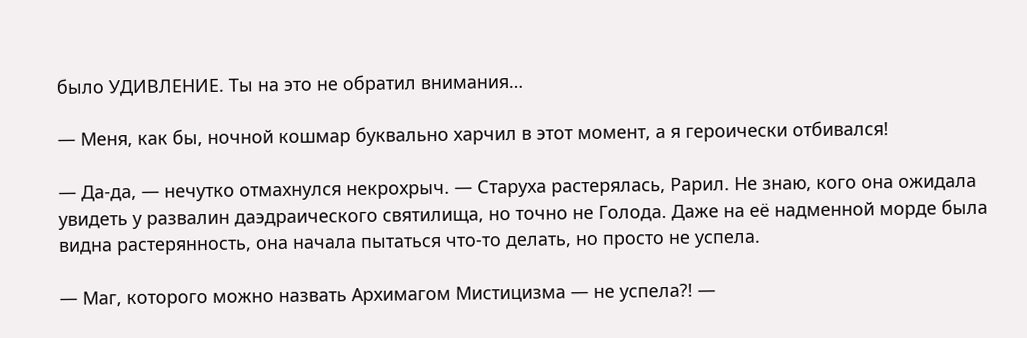было УДИВЛЕНИЕ. Ты на это не обратил внимания…

— Меня, как бы, ночной кошмар буквально харчил в этот момент, а я героически отбивался!

— Да-да, — нечутко отмахнулся некрохрыч. — Старуха растерялась, Рарил. Не знаю, кого она ожидала увидеть у развалин даэдраического святилища, но точно не Голода. Даже на её надменной морде была видна растерянность, она начала пытаться что-то делать, но просто не успела.

— Маг, которого можно назвать Архимагом Мистицизма — не успела?! —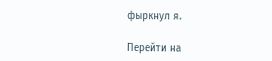фыркнул я.

Перейти на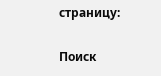страницу:

Поиск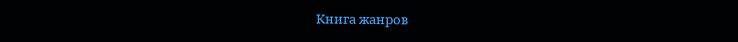Книга жанров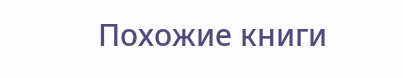Похожие книги